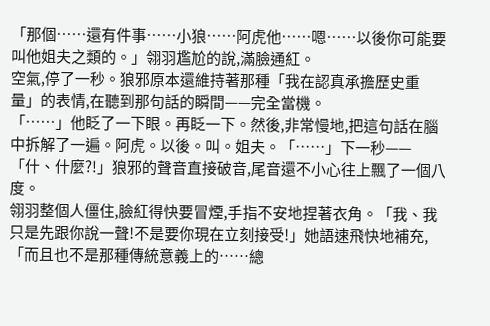「那個……還有件事……小狼……阿虎他……嗯……以後你可能要叫他姐夫之類的。」翎羽尷尬的說,滿臉通紅。
空氣,停了一秒。狼邪原本還維持著那種「我在認真承擔歷史重量」的表情,在聽到那句話的瞬間——完全當機。
「……」他眨了一下眼。再眨一下。然後,非常慢地,把這句話在腦中拆解了一遍。阿虎。以後。叫。姐夫。「……」下一秒——「什、什麼?!」狼邪的聲音直接破音,尾音還不小心往上飄了一個八度。
翎羽整個人僵住,臉紅得快要冒煙,手指不安地捏著衣角。「我、我只是先跟你說一聲!不是要你現在立刻接受!」她語速飛快地補充,「而且也不是那種傳統意義上的……總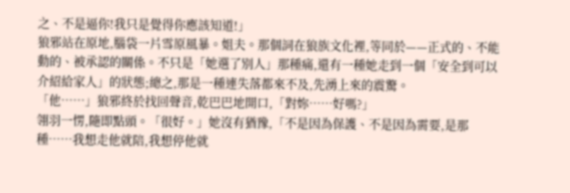之、不是逼你!我只是覺得你應該知道!」
狼邪站在原地,腦袋一片雪原風暴。姐夫。那個詞在狼族文化裡,等同於——正式的、不能動的、被承認的關係。不只是「她選了別人」那種痛,還有一種她走到一個「安全到可以介紹給家人」的狀態;總之,那是一種連失落都來不及,先湧上來的震驚。
「他……」狼邪終於找回聲音,乾巴巴地開口,「對妳……好嗎?」
翎羽一愣,隨即點頭。「很好。」她沒有猶豫,「不是因為保護、不是因為需要,是那種……我想走他就陪,我想停他就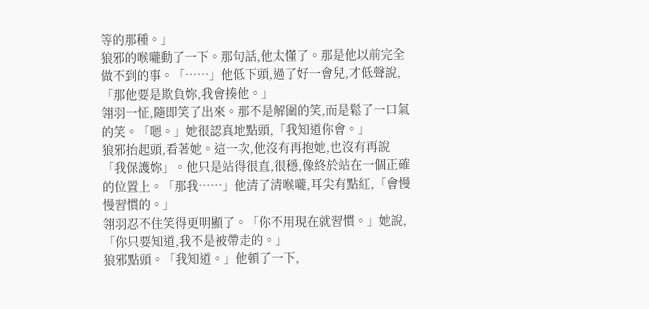等的那種。」
狼邪的喉嚨動了一下。那句話,他太懂了。那是他以前完全做不到的事。「……」他低下頭,過了好一會兒,才低聲說,「那他要是欺負妳,我會揍他。」
翎羽一怔,隨即笑了出來。那不是解圍的笑,而是鬆了一口氣的笑。「嗯。」她很認真地點頭,「我知道你會。」
狼邪抬起頭,看著她。這一次,他沒有再抱她,也沒有再說「我保護妳」。他只是站得很直,很穩,像終於站在一個正確的位置上。「那我……」他清了清喉嚨,耳尖有點紅,「會慢慢習慣的。」
翎羽忍不住笑得更明顯了。「你不用現在就習慣。」她說,「你只要知道,我不是被帶走的。」
狼邪點頭。「我知道。」他頓了一下,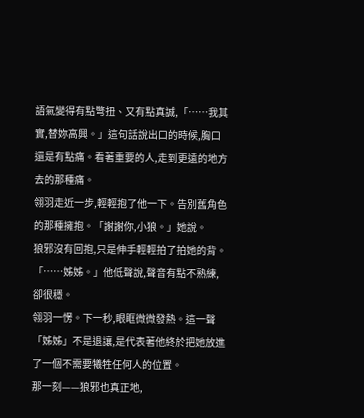語氣變得有點彆扭、又有點真誠,「……我其實,替妳高興。」這句話說出口的時候,胸口還是有點痛。看著重要的人,走到更遠的地方去的那種痛。
翎羽走近一步,輕輕抱了他一下。告別舊角色的那種擁抱。「謝謝你,小狼。」她說。
狼邪沒有回抱,只是伸手輕輕拍了拍她的背。「……姊姊。」他低聲說,聲音有點不熟練,卻很穩。
翎羽一愣。下一秒,眼眶微微發熱。這一聲「姊姊」不是退讓,是代表著他終於把她放進了一個不需要犧牲任何人的位置。
那一刻——狼邪也真正地,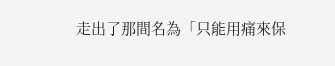走出了那間名為「只能用痛來保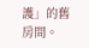護」的舊房間。